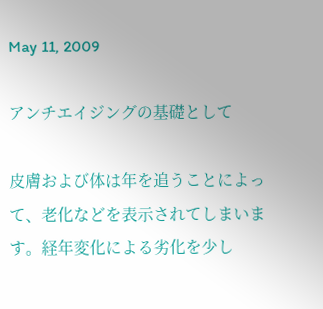May 11, 2009

アンチエイジングの基礎として

皮膚および体は年を追うことによって、老化などを表示されてしまいます。経年変化による劣化を少し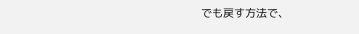でも戻す方法で、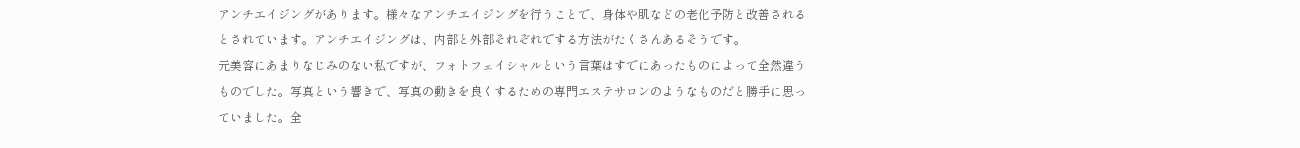アンチエイジングがあります。様々なアンチエイジングを行うことで、身体や肌などの老化予防と改善されるとされています。アンチエイジングは、内部と外部それぞれでする方法がたくさんあるそうです。
元美容にあまりなじみのない私ですが、フォトフェイシャルという言葉はすでにあったものによって全然違うものでした。写真という響きで、写真の動きを良くするための専門エステサロンのようなものだと勝手に思っていました。全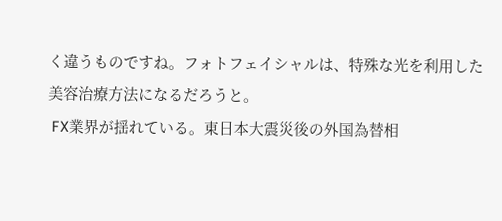く違うものですね。フォトフェイシャルは、特殊な光を利用した美容治療方法になるだろうと。
 FX業界が揺れている。東日本大震災後の外国為替相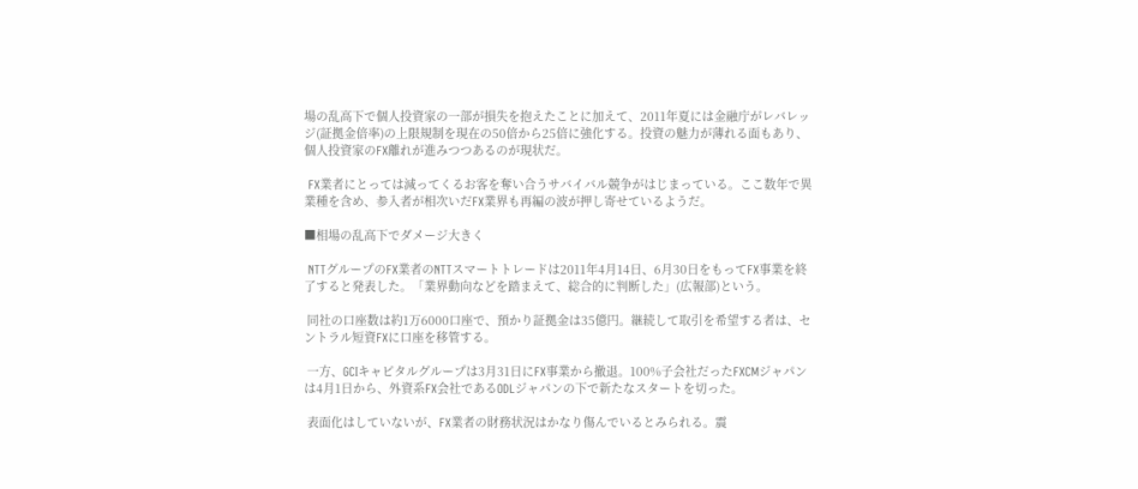場の乱高下で個人投資家の一部が損失を抱えたことに加えて、2011年夏には金融庁がレバレッジ(証拠金倍率)の上限規制を現在の50倍から25倍に強化する。投資の魅力が薄れる面もあり、個人投資家のFX離れが進みつつあるのが現状だ。

 FX業者にとっては減ってくるお客を奪い合うサバイバル競争がはじまっている。ここ数年で異業種を含め、参入者が相次いだFX業界も再編の波が押し寄せているようだ。

■相場の乱高下でダメージ大きく

 NTTグループのFX業者のNTTスマートトレードは2011年4月14日、6月30日をもってFX事業を終了すると発表した。「業界動向などを踏まえて、総合的に判断した」(広報部)という。

 同社の口座数は約1万6000口座で、預かり証拠金は35億円。継続して取引を希望する者は、セントラル短資FXに口座を移管する。

 一方、GCIキャピタルグループは3月31日にFX事業から撤退。100%子会社だったFXCMジャパンは4月1日から、外資系FX会社であるODLジャパンの下で新たなスタートを切った。

 表面化はしていないが、FX業者の財務状況はかなり傷んでいるとみられる。震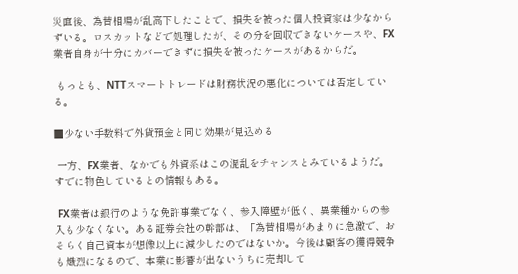災直後、為替相場が乱高下したことで、損失を被った個人投資家は少なからずいる。ロスカットなどで処理したが、その分を回収できないケースや、FX業者自身が十分にカバーできずに損失を被ったケースがあるからだ。

 もっとも、NTTスマートトレードは財務状況の悪化については否定している。

■少ない手数料で外貨預金と同じ効果が見込める

 一方、FX業者、なかでも外資系はこの混乱をチャンスとみているようだ。すでに物色しているとの情報もある。

 FX業者は銀行のような免許事業でなく、参入障壁が低く、異業種からの参入も少なくない。ある証券会社の幹部は、「為替相場があまりに急激で、おそらく自己資本が想像以上に減少したのではないか。今後は顧客の獲得競争も熾烈になるので、本業に影響が出ないうちに売却して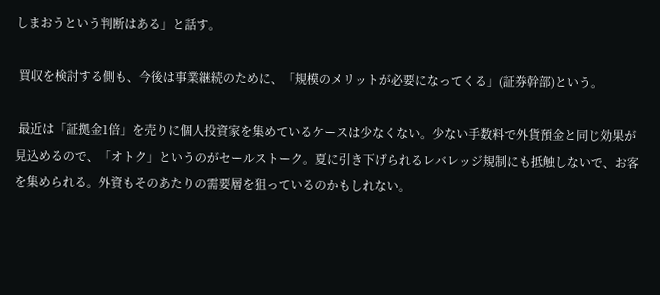しまおうという判断はある」と話す。

 買収を検討する側も、今後は事業継続のために、「規模のメリットが必要になってくる」(証券幹部)という。

 最近は「証拠金1倍」を売りに個人投資家を集めているケースは少なくない。少ない手数料で外貨預金と同じ効果が見込めるので、「オトク」というのがセールストーク。夏に引き下げられるレバレッジ規制にも抵触しないで、お客を集められる。外資もそのあたりの需要層を狙っているのかもしれない。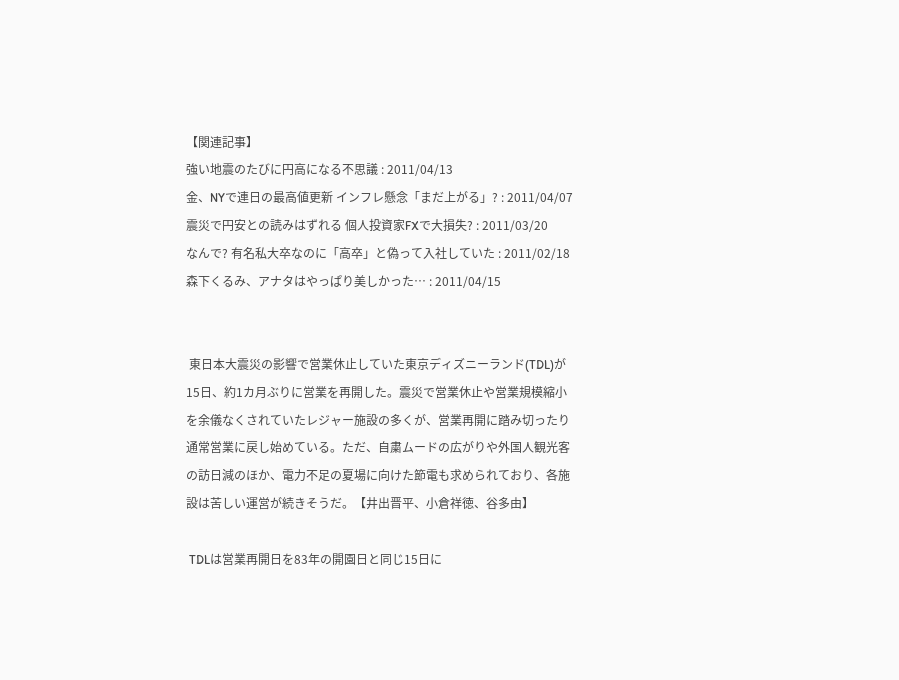【関連記事】
強い地震のたびに円高になる不思議 : 2011/04/13
金、NYで連日の最高値更新 インフレ懸念「まだ上がる」? : 2011/04/07
震災で円安との読みはずれる 個人投資家FXで大損失? : 2011/03/20
なんで? 有名私大卒なのに「高卒」と偽って入社していた : 2011/02/18
森下くるみ、アナタはやっぱり美しかった… : 2011/04/15


 東日本大震災の影響で営業休止していた東京ディズニーランド(TDL)が15日、約1カ月ぶりに営業を再開した。震災で営業休止や営業規模縮小を余儀なくされていたレジャー施設の多くが、営業再開に踏み切ったり通常営業に戻し始めている。ただ、自粛ムードの広がりや外国人観光客の訪日減のほか、電力不足の夏場に向けた節電も求められており、各施設は苦しい運営が続きそうだ。【井出晋平、小倉祥徳、谷多由】

 TDLは営業再開日を83年の開園日と同じ15日に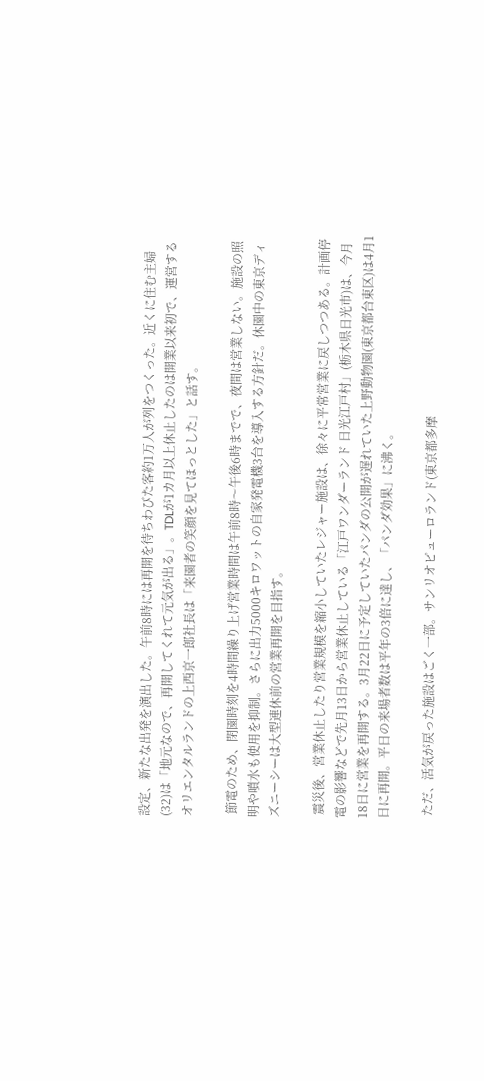設定、新たな出発を演出した。午前8時には再開を待ちわびた客約1万人が列をつくった。近くに住む主婦(32)は「地元なので、再開してくれて元気が出る」。TDLが1カ月以上休止したのは開業以来初で、運営するオリエンタルランドの上西京一郎社長は「来園者の笑顔を見てほっとした」と話す。

 節電のため、閉園時刻を4時間繰り上げ営業時間は午前8時〜午後6時までで、夜間は営業しない。施設の照明や噴水も使用を抑制。さらに出力5000キロワットの自家発電機3台を導入する方針だ。休園中の東京ディズニーシーは大型連休前の営業再開を目指す。

 震災後、営業休止したり営業規模を縮小していたレジャー施設は、徐々に平常営業に戻しつつある。計画停電の影響などで先月13日から営業休止している「江戸ワンダーランド 日光江戸村」(栃木県日光市)は、今月18日に営業を再開する。3月22日に予定していたパンダの公開が遅れていた上野動物園(東京都台東区)は4月1日に再開。平日の来場者数は平年の3倍に達し、「パンダ効果」に沸く。

 ただ、活気が戻った施設はごく一部。サンリオピューロランド(東京都多摩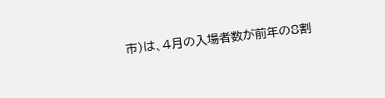市)は、4月の入場者数が前年の8割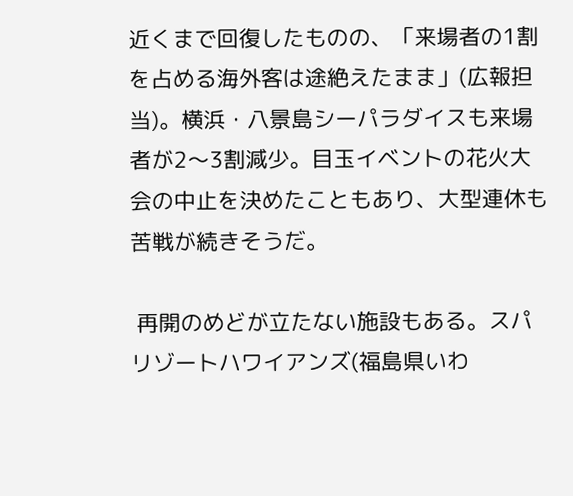近くまで回復したものの、「来場者の1割を占める海外客は途絶えたまま」(広報担当)。横浜・八景島シーパラダイスも来場者が2〜3割減少。目玉イベントの花火大会の中止を決めたこともあり、大型連休も苦戦が続きそうだ。

 再開のめどが立たない施設もある。スパリゾートハワイアンズ(福島県いわ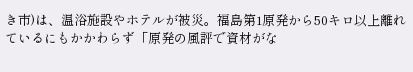き市)は、温浴施設やホテルが被災。福島第1原発から50キロ以上離れているにもかかわらず「原発の風評で資材がな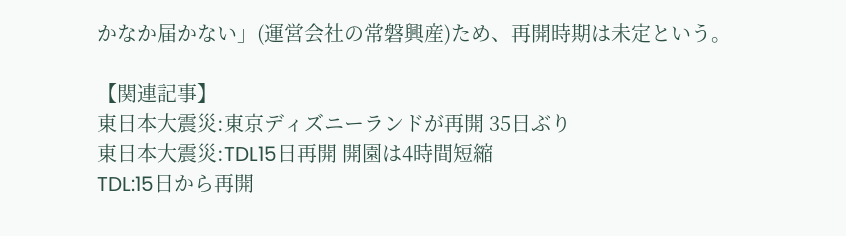かなか届かない」(運営会社の常磐興産)ため、再開時期は未定という。

【関連記事】
東日本大震災:東京ディズニーランドが再開 35日ぶり
東日本大震災:TDL15日再開 開園は4時間短縮
TDL:15日から再開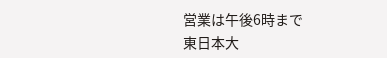営業は午後6時まで
東日本大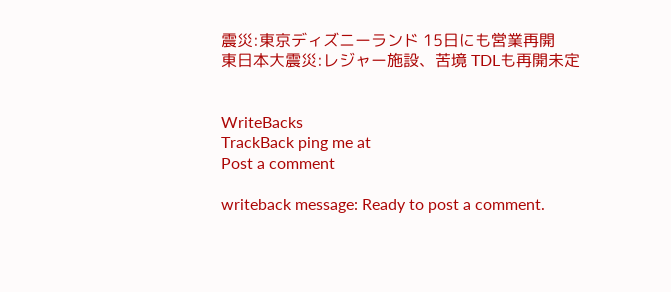震災:東京ディズニーランド 15日にも営業再開
東日本大震災:レジャー施設、苦境 TDLも再開未定


WriteBacks
TrackBack ping me at
Post a comment

writeback message: Ready to post a comment.